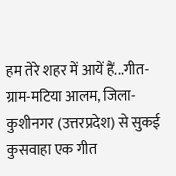हम तेरे शहर में आयें हैं...गीत-
ग्राम-मटिया आलम, जिला-कुशीनगर (उत्तरप्रदेश) से सुकई कुसवाहा एक गीत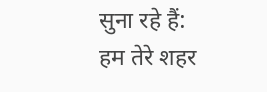सुना रहे हैं:
हम तेरे शहर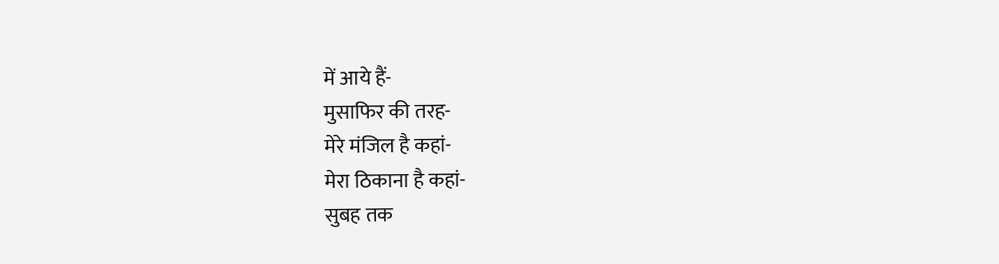में आये हैं-
मुसाफिर की तरह-
मेरे मंजिल है कहां-
मेरा ठिकाना है कहां-
सुबह तक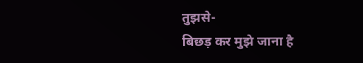तुझसे-
बिछड़ कर मुझे जाना है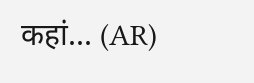कहां... (AR)